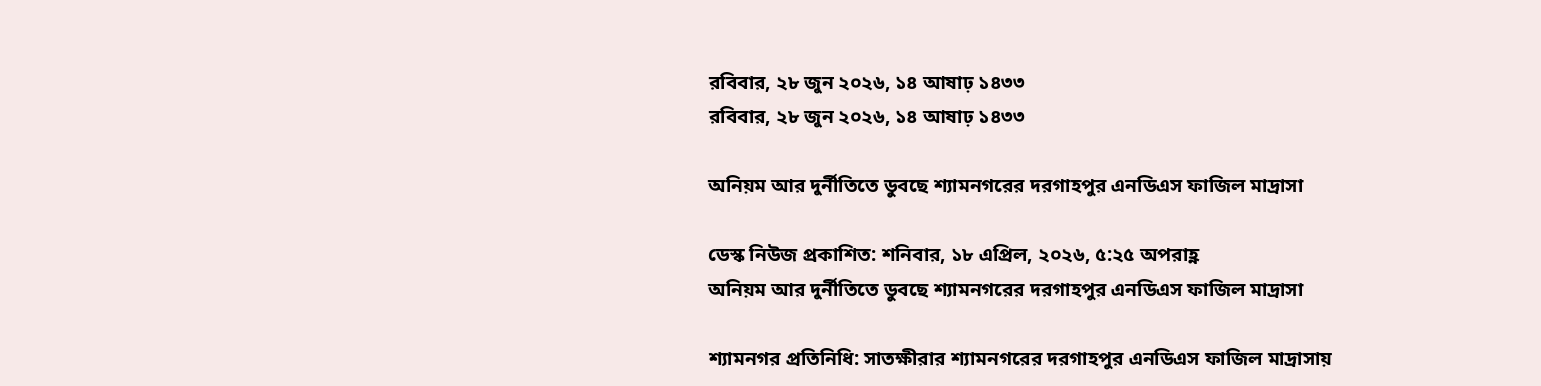রবিবার, ২৮ জুন ২০২৬, ১৪ আষাঢ় ১৪৩৩
রবিবার, ২৮ জুন ২০২৬, ১৪ আষাঢ় ১৪৩৩

অনিয়ম আর দুর্নীতিতে ডুবছে শ্যামনগরের দরগাহপুর এনডিএস ফাজিল মাদ্রাসা

ডেস্ক নিউজ প্রকাশিত: শনিবার, ১৮ এপ্রিল, ২০২৬, ৫:২৫ অপরাহ্ণ
অনিয়ম আর দুর্নীতিতে ডুবছে শ্যামনগরের দরগাহপুর এনডিএস ফাজিল মাদ্রাসা

শ্যামনগর প্রতিনিধি: সাতক্ষীরার শ্যামনগরের দরগাহপুর এনডিএস ফাজিল মাদ্রাসায়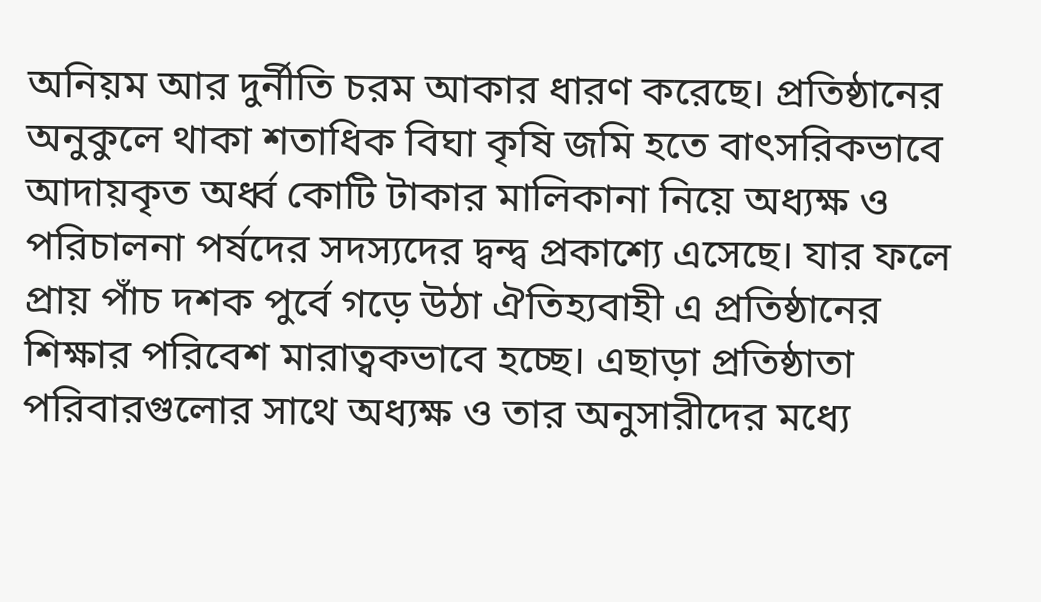অনিয়ম আর দুর্নীতি চরম আকার ধারণ করেছে। প্রতিষ্ঠানের অনুকুলে থাকা শতাধিক বিঘা কৃষি জমি হতে বাৎসরিকভাবে আদায়কৃত অর্ধ্ব কোটি টাকার মালিকানা নিয়ে অধ্যক্ষ ও পরিচালনা পর্ষদের সদস্যদের দ্বন্দ্ব প্রকাশ্যে এসেছে। যার ফলে প্রায় পাঁচ দশক পুর্বে গড়ে উঠা ঐতিহ্যবাহী এ প্রতিষ্ঠানের শিক্ষার পরিবেশ মারাত্বকভাবে হচ্ছে। এছাড়া প্রতিষ্ঠাতা পরিবারগুলোর সাথে অধ্যক্ষ ও তার অনুসারীদের মধ্যে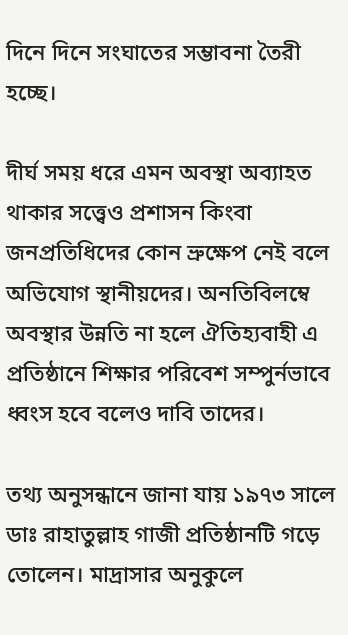দিনে দিনে সংঘাতের সম্ভাবনা তৈরী হচ্ছে।

দীর্ঘ সময় ধরে এমন অবস্থা অব্যাহত থাকার সত্ত্বেও প্রশাসন কিংবা জনপ্রতিধিদের কোন ভ্রুক্ষেপ নেই বলে অভিযোগ স্থানীয়দের। অনতিবিলম্বে অবস্থার উন্নতি না হলে ঐতিহ্যবাহী এ প্রতিষ্ঠানে শিক্ষার পরিবেশ সম্পুর্নভাবে ধ্বংস হবে বলেও দাবি তাদের।

তথ্য অনুসন্ধানে জানা যায় ১৯৭৩ সালে ডাঃ রাহাতুল্লাহ গাজী প্রতিষ্ঠানটি গড়ে তোলেন। মাদ্রাসার অনুকুলে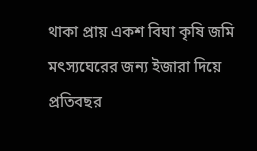থাকা প্রায় একশ বিঘা কৃষি জমি মৎস্যঘেরের জন্য ইজারা দিয়ে প্রতিবছর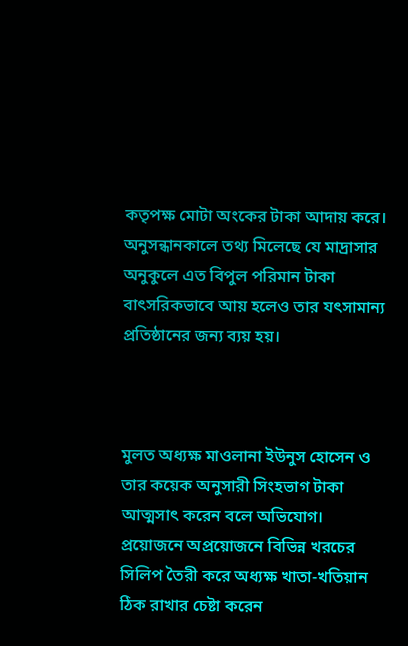কতৃপক্ষ মোটা অংকের টাকা আদায় করে।
অনুসন্ধানকালে তথ্য মিলেছে যে মাদ্রাসার অনুকুলে এত বিপুল পরিমান টাকা বাৎসরিকভাবে আয় হলেও তার যৎসামান্য প্রতিষ্ঠানের জন্য ব্যয় হয়।



মুলত অধ্যক্ষ মাওলানা ইউনুস হোসেন ও তার কয়েক অনুসারী সিংহভাগ টাকা আত্মসাৎ করেন বলে অভিযোগ। প্রয়োজনে অপ্রয়োজনে বিভিন্ন খরচের সিলিপ তৈরী করে অধ্যক্ষ খাতা-খতিয়ান ঠিক রাখার চেষ্টা করেন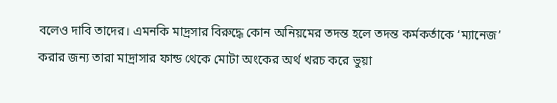বলেও দাবি তাদের। এমনকি মাদ্রসার বিরুদ্ধে কোন অনিয়মের তদন্ত হলে তদন্ত কর্মকর্তাকে ‘ম্যানেজ’ করার জন্য তারা মাদ্রাসার ফান্ড থেকে মোটা অংকের অর্থ খরচ করে ভুয়া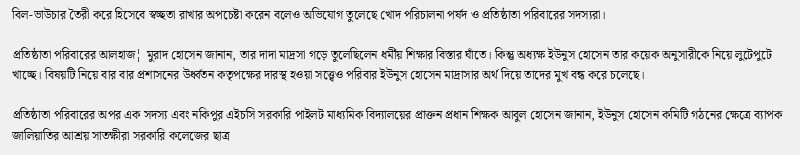বিল-ভাউচার তৈরী করে হিসেবে স্বচ্ছতা রাখার অপচেষ্টা করেন বলেও অভিযোগ তুলেছে খোদ পরিচালনা পর্ষদ ও প্রতিষ্ঠাতা পরিবারের সদস্যরা।

প্রতিষ্ঠাতা পরিবারের আলহাজ¦ মুরাদ হোসেন জানান, তার দাদা মাদ্রসা গড়ে তুলেছিলেন ধর্মীয় শিক্ষার বিস্তার ঘাঁতে। কিন্তু অধ্যক্ষ ইউনুস হোসেন তার কয়েক অনুসারীকে নিয়ে লুটেপুটে খাচ্ছে। বিষয়টি নিয়ে বার বার প্রশাসনের উর্ধ্বতন কতৃপক্ষের দারস্থ হওয়া সত্ত্বেও পরিবার ইউনুস হোসেন মাদ্রাসার অর্থ দিয়ে তাদের মুখ বন্ধ করে চলেছে।

প্রতিষ্ঠাতা পরিবারের অপর এক সদস্য এবং নকিপুর এইচসি সরকারি পাইলট মাধ্যমিক বিদ্যালয়ের প্রাক্তন প্রধান শিক্ষক আবুল হোসেন জানান, ইউনুস হোসেন কমিটি গঠনের ক্ষেত্রে ব্যাপক জালিয়াতির আশ্রয় সাতক্ষীরা সরকারি কলেজের ছাত্র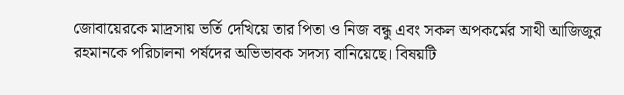জোবায়েরকে মাদ্রসায় ভর্তি দেখিয়ে তার পিতা ও নিজ বন্ধু এবং সকল অপকর্মের সাথী আজিজুর রহমানকে পরিচালনা পর্ষদের অভিভাবক সদস্য বানিয়েছে। বিষয়টি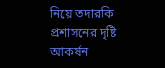নিয়ে তদারকি প্রশাসনের দৃষ্টি আকর্ষন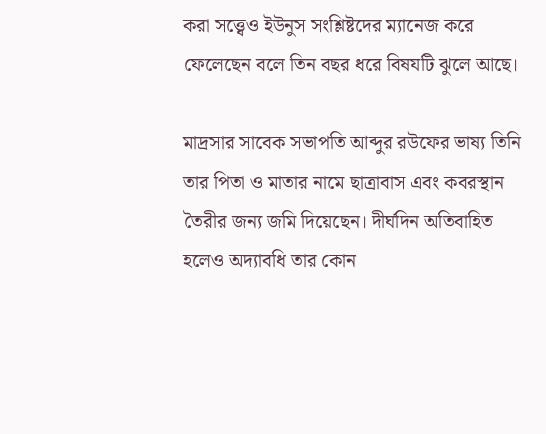করা সত্ত্বেও ইউনুস সংশ্লিষ্টদের ম্যানেজ করে ফেলেছেন বলে তিন বছর ধরে বিষযটি ঝুলে আছে।

মাদ্রসার সাবেক সভাপতি আব্দুর রউফের ভাষ্য তিনি তার পিতা ও মাতার নামে ছাত্রাবাস এবং কবরস্থান তৈরীর জন্য জমি দিয়েছেন। দীর্ঘদিন অতিবাহিত হলেও অদ্যাবধি তার কোন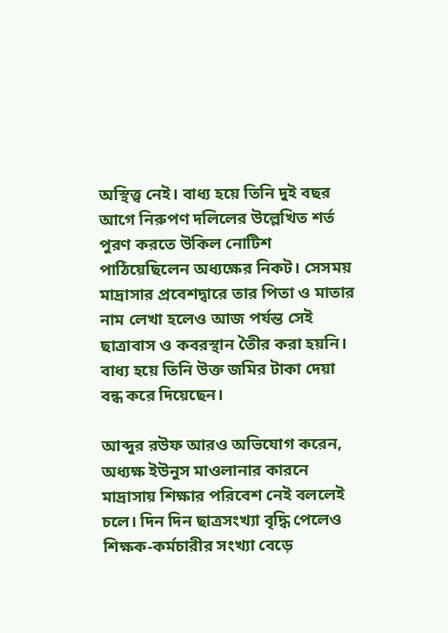অস্থিত্ত্ব নেই। বাধ্য হয়ে তিনি দুই বছর আগে নিরুপণ দলিলের উল্লেখিত শর্ত পুরণ করতে উকিল নোটিশ পাঠিয়েছিলেন অধ্যক্ষের নিকট। সেসময় মাদ্রাসার প্রবেশদ্বারে তার পিতা ও মাতার নাম লেখা হলেও আজ পর্যন্ত সেই ছাত্রাবাস ও কবরস্থান তৈীর করা হয়নি। বাধ্য হয়ে তিনি উক্ত জমির টাকা দেয়া বন্ধ করে দিয়েছেন।

আব্দুর রউফ আরও অভিযোগ করেন, অধ্যক্ষ ইউনুস মাওলানার কারনে মাদ্রাসায় শিক্ষার পরিবেশ নেই বললেই চলে। দিন দিন ছাত্রসংখ্যা বৃদ্ধি পেলেও শিক্ষক-কর্মচারীর সংখ্যা বেড়ে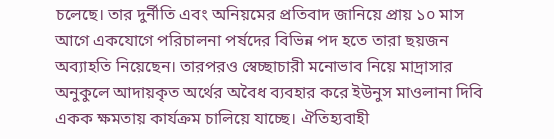চলেছে। তার দুর্নীতি এবং অনিয়মের প্রতিবাদ জানিয়ে প্রায় ১০ মাস আগে একযোগে পরিচালনা পর্ষদের বিভিন্ন পদ হতে তারা ছয়জন অব্যাহতি নিয়েছেন। তারপরও স্বেচ্ছাচারী মনোভাব নিয়ে মাদ্রাসার অনুকুলে আদায়কৃত অর্থের অবৈধ ব্যবহার করে ইউনুস মাওলানা দিবি একক ক্ষমতায় কার্যক্রম চালিয়ে যাচ্ছে। ঐতিহ্যবাহী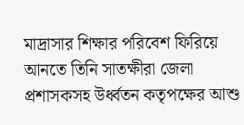মাদ্রাসার শিক্ষার পরিবেশ ফিরিয়ে আনতে তিনি সাতক্ষীরা জেলা প্রশাসকসহ উর্ধ্বতন কতৃপক্ষের আশু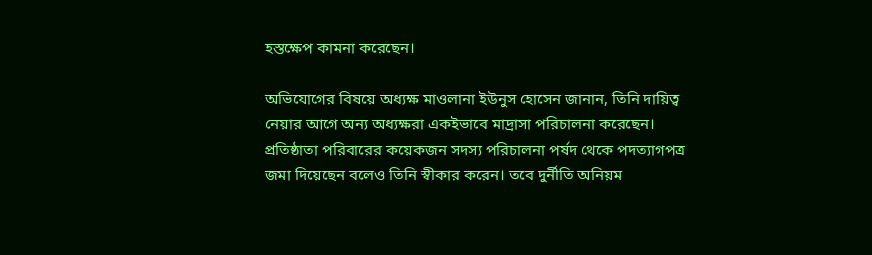হস্তক্ষেপ কামনা করেছেন।

অভিযোগের বিষয়ে অধ্যক্ষ মাওলানা ইউনুস হোসেন জানান, তিনি দায়িত্ব নেয়ার আগে অন্য অধ্যক্ষরা একইভাবে মাদ্রাসা পরিচালনা করেছেন। প্রতিষ্ঠাতা পরিবারের কয়েকজন সদস্য পরিচালনা পর্ষদ থেকে পদত্যাগপত্র জমা দিয়েছেন বলেও তিনি স্বীকার করেন। তবে দুর্নীতি অনিয়ম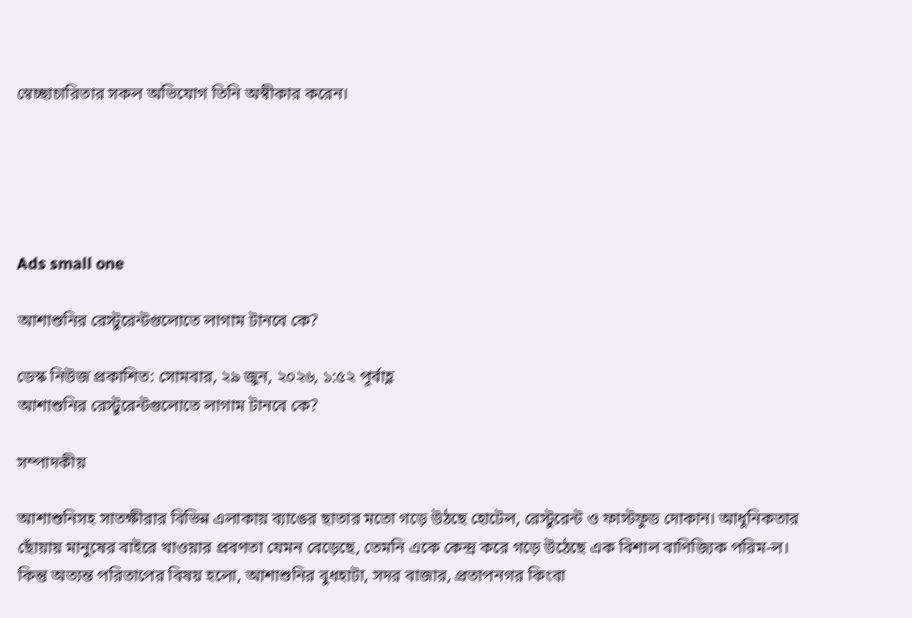স্বেচ্ছাচারিতার সকল অভিযোগ তিনি অস্বীকার করেন।





Ads small one

আশাশুনির রেস্টুরেন্টগুলোতে লাগাম টানবে কে?

ডেস্ক নিউজ প্রকাশিত: সোমবার, ২৯ জুন, ২০২৬, ১:৫২ পূর্বাহ্ণ
আশাশুনির রেস্টুরেন্টগুলোতে লাগাম টানবে কে?

সম্পাদকীয়

আশাশুনিসহ সাতক্ষীরার বিভিন্ন এলাকায় ব্যাঙের ছাতার মতো গড়ে উঠছে হোটেল, রেস্টুরেন্ট ও ফাস্টফুড দোকান। আধুনিকতার ছোঁয়ায় মানুষের বাইরে খাওয়ার প্রবণতা যেমন বেড়েছে, তেমনি একে কেন্দ্র করে গড়ে উঠেছে এক বিশাল বাণিজ্যিক পরিম-ল। কিন্তু অত্যন্ত পরিতাপের বিষয় হলো, আশাশুনির বুধহাটা, সদর বাজার, প্রতাপনগর কিংবা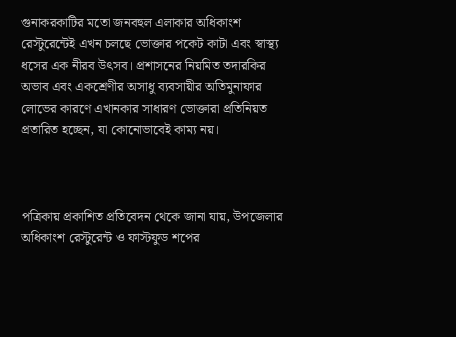গুনাকরকাটির মতো জনবহুল এলাকার অধিকাংশ রেস্টুরেন্টেই এখন চলছে ভোক্তার পকেট কাটা এবং স্বাস্থ্য ধসের এক নীরব উৎসব। প্রশাসনের নিয়মিত তদারকির অভাব এবং একশ্রেণীর অসাধু ব্যবসায়ীর অতিমুনাফার লোভের কারণে এখানকার সাধারণ ভোক্তারা প্রতিনিয়ত প্রতারিত হচ্ছেন, যা কোনোভাবেই কাম্য নয়।



পত্রিকায় প্রকাশিত প্রতিবেদন থেকে জানা যায়, উপজেলার অধিকাংশ রেস্টুরেন্ট ও ফাস্টফুড শপের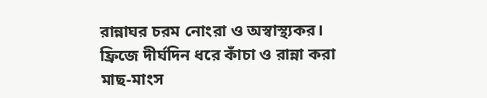রান্নাঘর চরম নোংরা ও অস্বাস্থ্যকর। ফ্রিজে দীর্ঘদিন ধরে কাঁচা ও রান্না করা মাছ-মাংস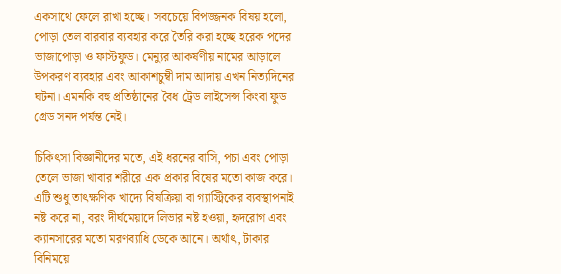একসাথে ফেলে রাখা হচ্ছে। সবচেয়ে বিপজ্জনক বিষয় হলো, পোড়া তেল বারবার ব্যবহার করে তৈরি করা হচ্ছে হরেক পদের ভাজাপোড়া ও ফাস্টফুড। মেন্যুর আকর্ষণীয় নামের আড়ালে উপকরণ ব্যবহার এবং আকাশচুম্বী দাম আদায় এখন নিত্যদিনের ঘটনা। এমনকি বহু প্রতিষ্ঠানের বৈধ ট্রেড লাইসেন্স কিংবা ফুড গ্রেড সনদ পর্যন্ত নেই।

চিকিৎসা বিজ্ঞানীদের মতে, এই ধরনের বাসি, পচা এবং পোড়া তেলে ভাজা খাবার শরীরে এক প্রকার বিষের মতো কাজ করে। এটি শুধু তাৎক্ষণিক খাদ্যে বিষক্রিয়া বা গ্যাস্ট্রিকের ব্যবস্থাপনাই নষ্ট করে না, বরং দীর্ঘমেয়াদে লিভার নষ্ট হওয়া, হৃদরোগ এবং ক্যানসারের মতো মরণব্যাধি ডেকে আনে। অর্থাৎ, টাকার বিনিময়ে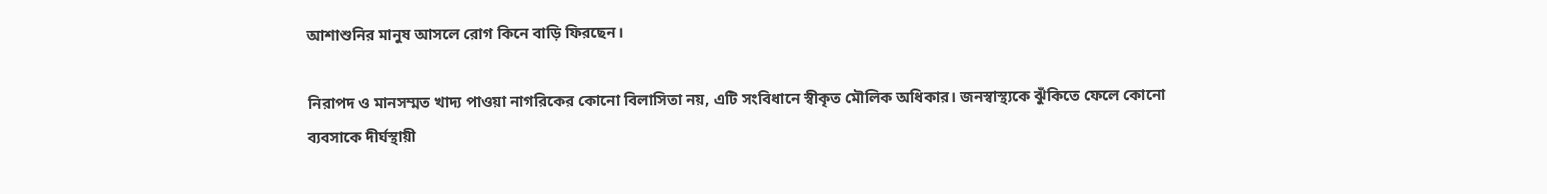আশাশুনির মানুষ আসলে রোগ কিনে বাড়ি ফিরছেন।

নিরাপদ ও মানসম্মত খাদ্য পাওয়া নাগরিকের কোনো বিলাসিতা নয়, এটি সংবিধানে স্বীকৃত মৌলিক অধিকার। জনস্বাস্থ্যকে ঝুঁকিতে ফেলে কোনো ব্যবসাকে দীর্ঘস্থায়ী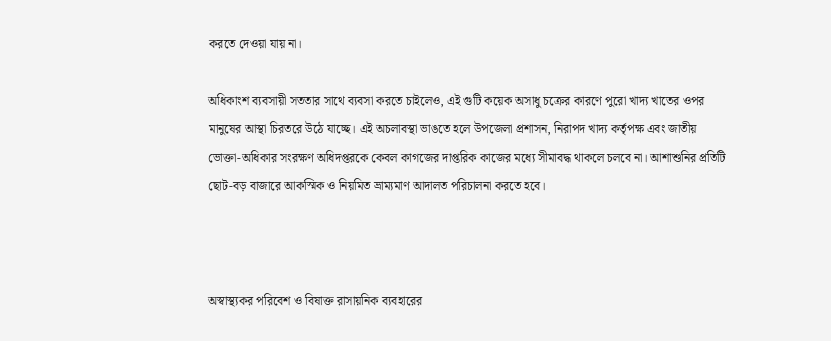করতে দেওয়া যায় না।

অধিকাংশ ব্যবসায়ী সততার সাথে ব্যবসা করতে চাইলেও, এই গুটি কয়েক অসাধু চক্রের কারণে পুরো খাদ্য খাতের ওপর মানুষের আস্থা চিরতরে উঠে যাচ্ছে। এই অচলাবস্থা ভাঙতে হলে উপজেলা প্রশাসন, নিরাপদ খাদ্য কর্তৃপক্ষ এবং জাতীয় ভোক্তা-অধিকার সংরক্ষণ অধিদপ্তরকে কেবল কাগজের দাপ্তরিক কাজের মধ্যে সীমাবদ্ধ থাকলে চলবে না। আশাশুনির প্রতিটি ছোট-বড় বাজারে আকস্মিক ও নিয়মিত ভ্রাম্যমাণ আদালত পরিচালনা করতে হবে।



অস্বাস্থ্যকর পরিবেশ ও বিষাক্ত রাসায়নিক ব্যবহারের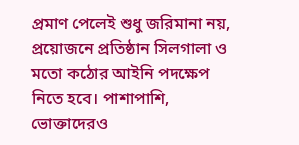প্রমাণ পেলেই শুধু জরিমানা নয়, প্রয়োজনে প্রতিষ্ঠান সিলগালা ও মতো কঠোর আইনি পদক্ষেপ নিতে হবে। পাশাপাশি, ভোক্তাদেরও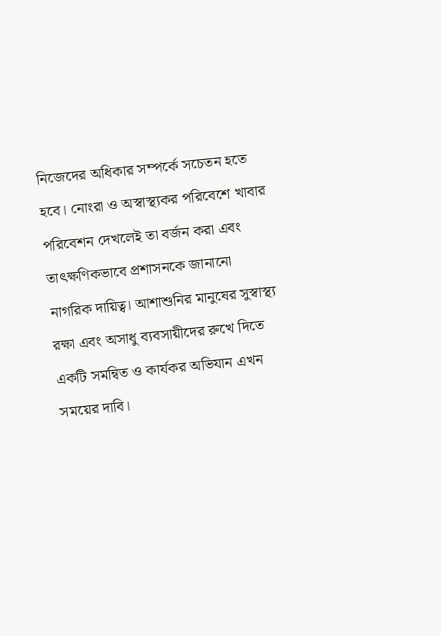নিজেদের অধিকার সম্পর্কে সচেতন হতে হবে। নোংরা ও অস্বাস্থ্যকর পরিবেশে খাবার পরিবেশন দেখলেই তা বর্জন করা এবং তাৎক্ষণিকভাবে প্রশাসনকে জানানো নাগরিক দায়িত্ব। আশাশুনির মানুষের সুস্বাস্থ্য রক্ষা এবং অসাধু ব্যবসায়ীদের রুখে দিতে একটি সমন্বিত ও কার্যকর অভিযান এখন সময়ের দাবি।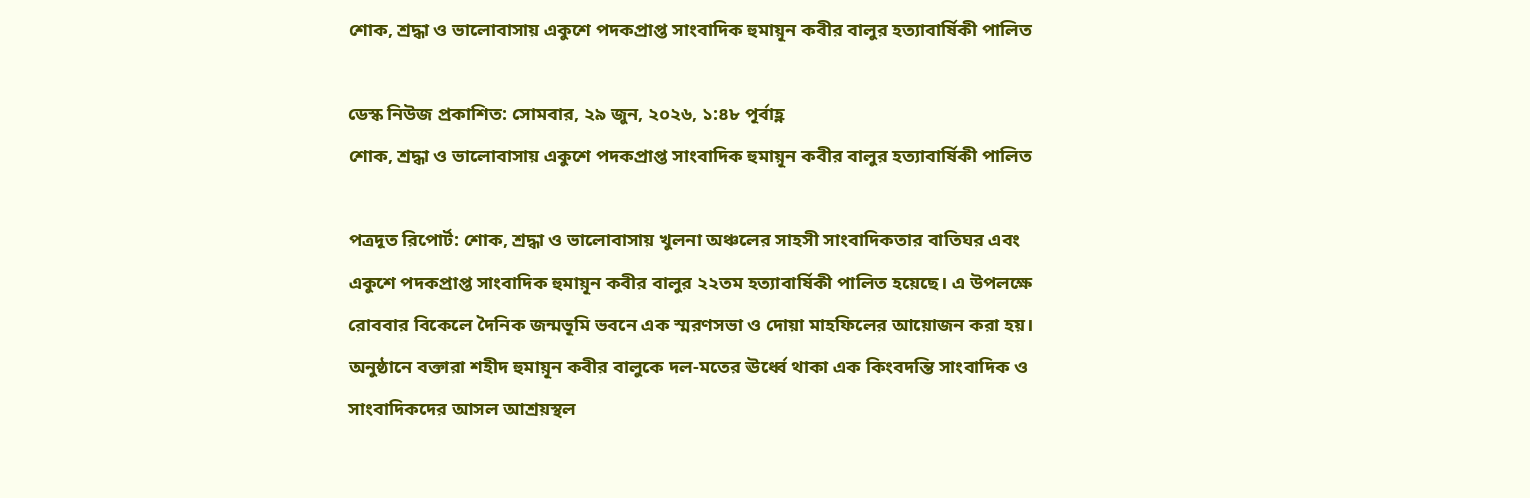শোক, শ্রদ্ধা ও ভালোবাসায় একুশে পদকপ্রাপ্ত সাংবাদিক হুমায়ূন কবীর বালুর হত্যাবার্ষিকী পালিত

ডেস্ক নিউজ প্রকাশিত: সোমবার, ২৯ জুন, ২০২৬, ১:৪৮ পূর্বাহ্ণ
শোক, শ্রদ্ধা ও ভালোবাসায় একুশে পদকপ্রাপ্ত সাংবাদিক হুমায়ূন কবীর বালুর হত্যাবার্ষিকী পালিত

পত্রদূত রিপোর্ট: শোক, শ্রদ্ধা ও ভালোবাসায় খুলনা অঞ্চলের সাহসী সাংবাদিকতার বাতিঘর এবং একুশে পদকপ্রাপ্ত সাংবাদিক হুমায়ূন কবীর বালুর ২২তম হত্যাবার্ষিকী পালিত হয়েছে। এ উপলক্ষে রোববার বিকেলে দৈনিক জন্মভূমি ভবনে এক স্মরণসভা ও দোয়া মাহফিলের আয়োজন করা হয়। অনুষ্ঠানে বক্তারা শহীদ হুমায়ূন কবীর বালুকে দল-মতের ঊর্ধ্বে থাকা এক কিংবদন্তি সাংবাদিক ও সাংবাদিকদের আসল আশ্রয়স্থল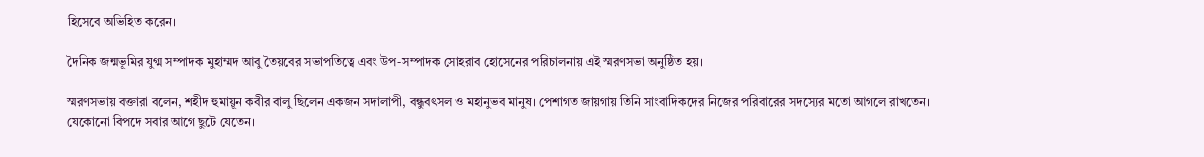হিসেবে অভিহিত করেন।

দৈনিক জন্মভূমির যুগ্ম সম্পাদক মুহাম্মদ আবু তৈয়বের সভাপতিত্বে এবং উপ-সম্পাদক সোহরাব হোসেনের পরিচালনায় এই স্মরণসভা অনুষ্ঠিত হয়।

স্মরণসভায় বক্তারা বলেন, শহীদ হুমায়ূন কবীর বালু ছিলেন একজন সদালাপী, বন্ধুবৎসল ও মহানুভব মানুষ। পেশাগত জায়গায় তিনি সাংবাদিকদের নিজের পরিবারের সদস্যের মতো আগলে রাখতেন। যেকোনো বিপদে সবার আগে ছুটে যেতেন।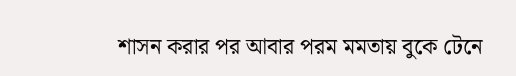শাসন করার পর আবার পরম মমতায় বুকে টেনে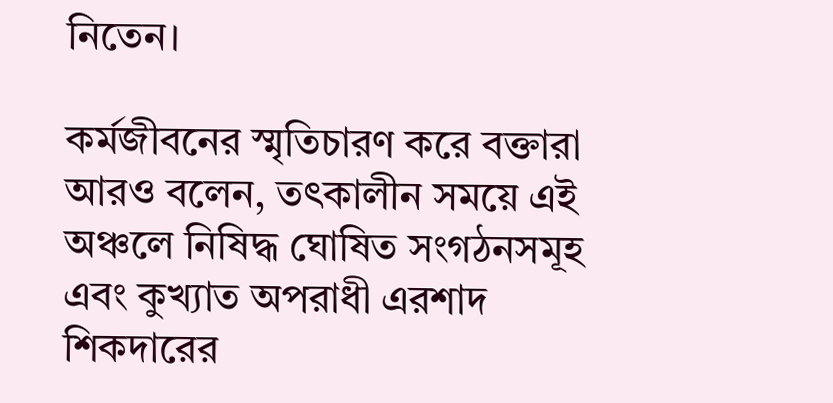নিতেন।

কর্মজীবনের স্মৃতিচারণ করে বক্তারা আরও বলেন, তৎকালীন সময়ে এই অঞ্চলে নিষিদ্ধ ঘোষিত সংগঠনসমূহ এবং কুখ্যাত অপরাধী এরশাদ শিকদারের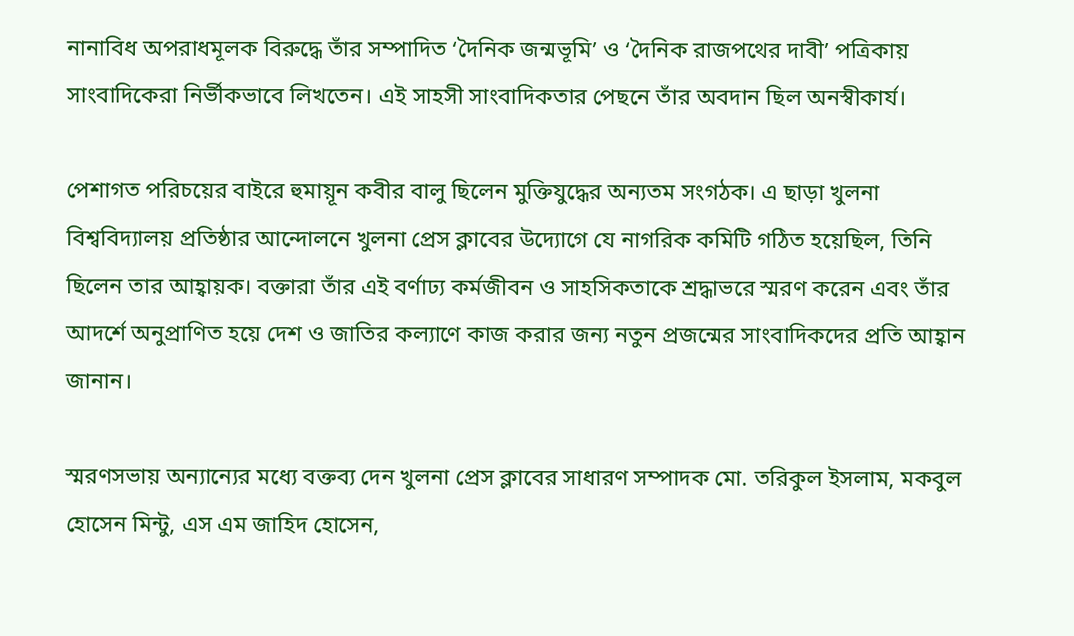নানাবিধ অপরাধমূলক বিরুদ্ধে তাঁর সম্পাদিত ‘দৈনিক জন্মভূমি’ ও ‘দৈনিক রাজপথের দাবী’ পত্রিকায় সাংবাদিকেরা নির্ভীকভাবে লিখতেন। এই সাহসী সাংবাদিকতার পেছনে তাঁর অবদান ছিল অনস্বীকার্য।

পেশাগত পরিচয়ের বাইরে হুমায়ূন কবীর বালু ছিলেন মুক্তিযুদ্ধের অন্যতম সংগঠক। এ ছাড়া খুলনা বিশ্ববিদ্যালয় প্রতিষ্ঠার আন্দোলনে খুলনা প্রেস ক্লাবের উদ্যোগে যে নাগরিক কমিটি গঠিত হয়েছিল, তিনি ছিলেন তার আহ্বায়ক। বক্তারা তাঁর এই বর্ণাঢ্য কর্মজীবন ও সাহসিকতাকে শ্রদ্ধাভরে স্মরণ করেন এবং তাঁর আদর্শে অনুপ্রাণিত হয়ে দেশ ও জাতির কল্যাণে কাজ করার জন্য নতুন প্রজন্মের সাংবাদিকদের প্রতি আহ্বান জানান।

স্মরণসভায় অন্যান্যের মধ্যে বক্তব্য দেন খুলনা প্রেস ক্লাবের সাধারণ সম্পাদক মো. তরিকুল ইসলাম, মকবুল হোসেন মিন্টু, এস এম জাহিদ হোসেন,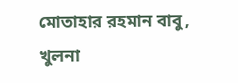মোতাহার রহমান বাবু, খুলনা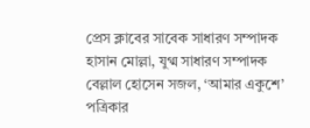প্রেস ক্লাবের সাবেক সাধারণ সম্পাদক হাসান মোল্লা, যুগ্ম সাধারণ সম্পাদক বেল্লাল হোসেন সজল, ‘আমার একুশে’ পত্রিকার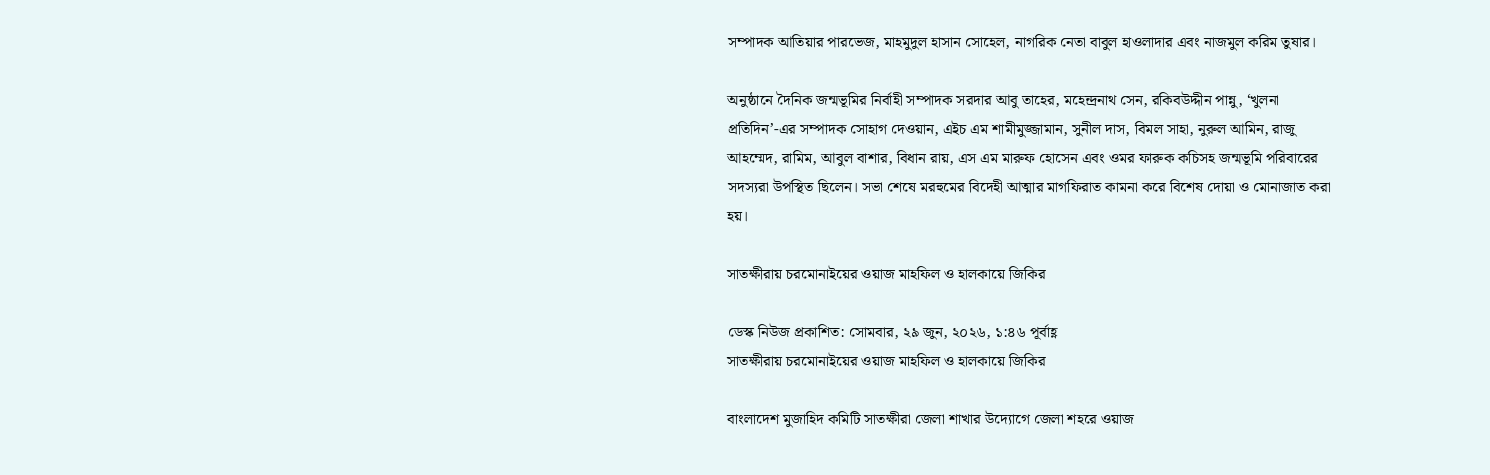সম্পাদক আতিয়ার পারভেজ, মাহমুদুল হাসান সোহেল, নাগরিক নেতা বাবুল হাওলাদার এবং নাজমুল করিম তুষার।

অনুষ্ঠানে দৈনিক জন্মভূমির নির্বাহী সম্পাদক সরদার আবু তাহের, মহেন্দ্রনাথ সেন, রকিবউদ্দীন পান্নু, ‘খুলনা প্রতিদিন’-এর সম্পাদক সোহাগ দেওয়ান, এইচ এম শামীমুজ্জামান, সুনীল দাস, বিমল সাহা, নুরুল আমিন, রাজু আহম্মেদ, রামিম, আবুল বাশার, বিধান রায়, এস এম মারুফ হোসেন এবং ওমর ফারুক কচিসহ জন্মভূমি পরিবারের সদস্যরা উপস্থিত ছিলেন। সভা শেষে মরহুমের বিদেহী আত্মার মাগফিরাত কামনা করে বিশেষ দোয়া ও মোনাজাত করা হয়।

সাতক্ষীরায় চরমোনাইয়ের ওয়াজ মাহফিল ও হালকায়ে জিকির

ডেস্ক নিউজ প্রকাশিত: সোমবার, ২৯ জুন, ২০২৬, ১:৪৬ পূর্বাহ্ণ
সাতক্ষীরায় চরমোনাইয়ের ওয়াজ মাহফিল ও হালকায়ে জিকির

বাংলাদেশ মুজাহিদ কমিটি সাতক্ষীরা জেলা শাখার উদ্যোগে জেলা শহরে ওয়াজ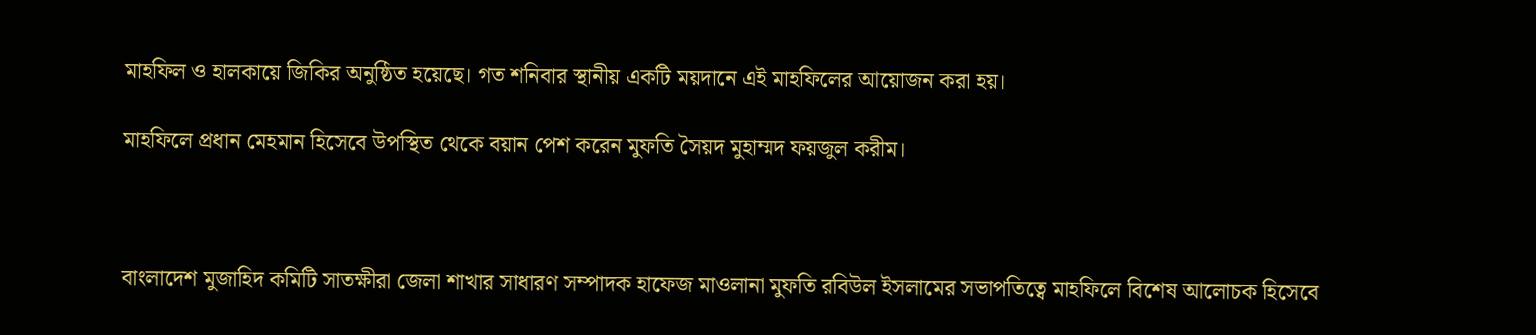মাহফিল ও হালকায়ে জিকির অনুষ্ঠিত হয়েছে। গত শনিবার স্থানীয় একটি ময়দানে এই মাহফিলের আয়োজন করা হয়।

মাহফিলে প্রধান মেহমান হিসেবে উপস্থিত থেকে বয়ান পেশ করেন মুফতি সৈয়দ মুহাম্মদ ফয়জুল করীম।



বাংলাদেশ মুজাহিদ কমিটি সাতক্ষীরা জেলা শাখার সাধারণ সম্পাদক হাফেজ মাওলানা মুফতি রবিউল ইসলামের সভাপতিত্বে মাহফিলে বিশেষ আলোচক হিসেবে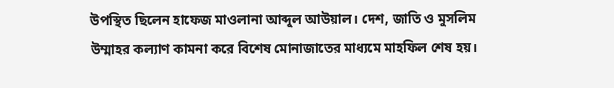উপস্থিত ছিলেন হাফেজ মাওলানা আব্দুল আউয়াল। দেশ, জাতি ও মুসলিম উম্মাহর কল্যাণ কামনা করে বিশেষ মোনাজাতের মাধ্যমে মাহফিল শেষ হয়।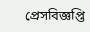প্রেসবিজ্ঞপ্তি